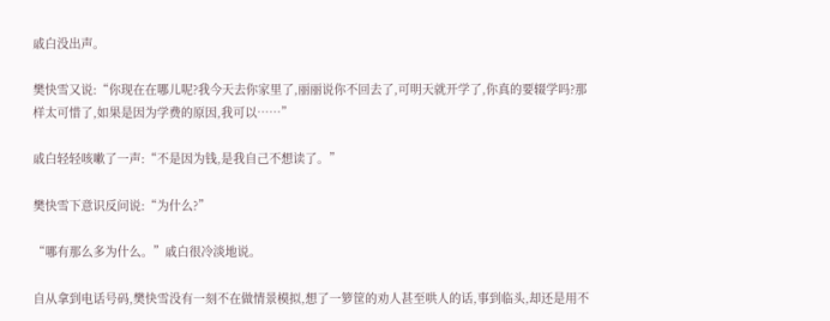戚白没出声。

樊快雪又说:“你现在在哪儿呢?我今天去你家里了,丽丽说你不回去了,可明天就开学了,你真的要辍学吗?那样太可惜了,如果是因为学费的原因,我可以……”

戚白轻轻咳嗽了一声:“不是因为钱,是我自己不想读了。”

樊快雪下意识反问说:“为什么?”

“哪有那么多为什么。”戚白很冷淡地说。

自从拿到电话号码,樊快雪没有一刻不在做情景模拟,想了一箩筐的劝人甚至哄人的话,事到临头,却还是用不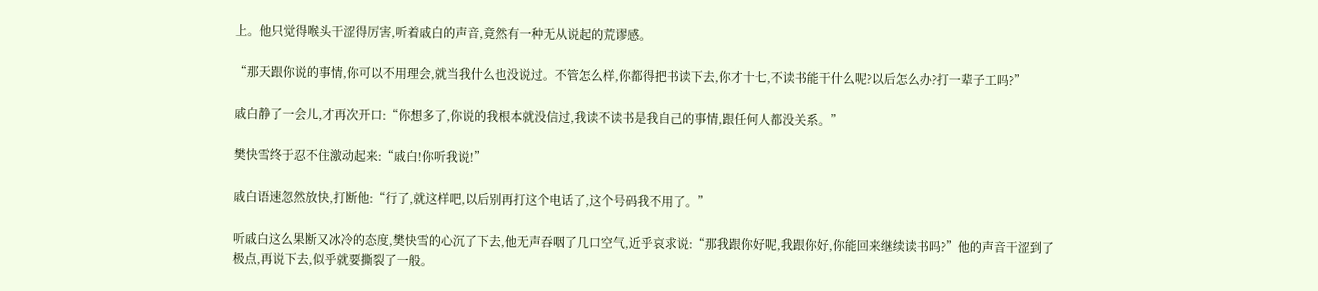上。他只觉得喉头干涩得厉害,听着戚白的声音,竟然有一种无从说起的荒谬感。

“那天跟你说的事情,你可以不用理会,就当我什么也没说过。不管怎么样,你都得把书读下去,你才十七,不读书能干什么呢?以后怎么办?打一辈子工吗?”

戚白静了一会儿,才再次开口:“你想多了,你说的我根本就没信过,我读不读书是我自己的事情,跟任何人都没关系。”

樊快雪终于忍不住激动起来:“戚白!你听我说!”

戚白语速忽然放快,打断他:“行了,就这样吧,以后别再打这个电话了,这个号码我不用了。”

听戚白这么果断又冰冷的态度,樊快雪的心沉了下去,他无声吞咽了几口空气,近乎哀求说:“那我跟你好呢,我跟你好,你能回来继续读书吗?”他的声音干涩到了极点,再说下去,似乎就要撕裂了一般。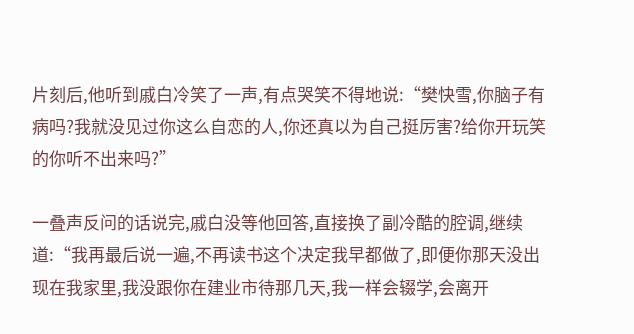片刻后,他听到戚白冷笑了一声,有点哭笑不得地说:“樊快雪,你脑子有病吗?我就没见过你这么自恋的人,你还真以为自己挺厉害?给你开玩笑的你听不出来吗?”

一叠声反问的话说完,戚白没等他回答,直接换了副冷酷的腔调,继续道:“我再最后说一遍,不再读书这个决定我早都做了,即便你那天没出现在我家里,我没跟你在建业市待那几天,我一样会辍学,会离开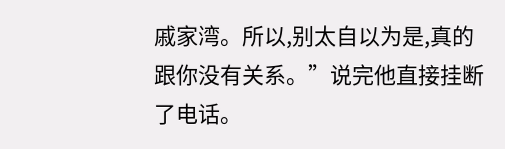戚家湾。所以,别太自以为是,真的跟你没有关系。”说完他直接挂断了电话。